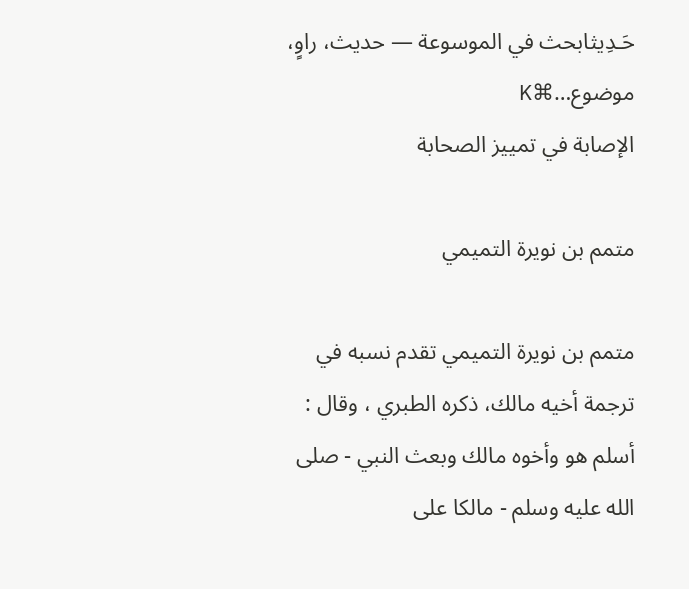حَـدِيثابحث في الموسوعة — حديث، راوٍ، موضوع…⌘K
الإصابة في تمييز الصحابة

متمم بن نويرة التميمي

متمم بن نويرة التميمي تقدم نسبه في ترجمة أخيه مالك، ذكره الطبري ، وقال : أسلم هو وأخوه مالك وبعث النبي - صلى الله عليه وسلم - مالكا على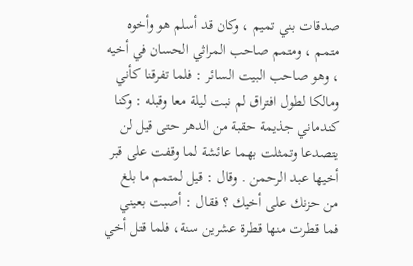صدقات بني تميم ، وكان قد أسلم هو وأخوه متمم ، ومتمم صاحب المراثي الحسان في أخيه ، وهو صاحب البيت السائر : فلما تفرقنا كأني ومالكا لطول افتراق لم نبت ليلة معا وقبله : وكنا كندماني جذيمة حقبة من الدهر حتى قيل لن يتصدعا وتمثلت بهما عائشة لما وقفت على قبر أخيها عبد الرحمن . وقال : قيل لمتمم ما بلغ من حزنك على أخيك ؟ فقال : أصبت بعيني فما قطرت منها قطرة عشرين سنة، فلما قتل أخي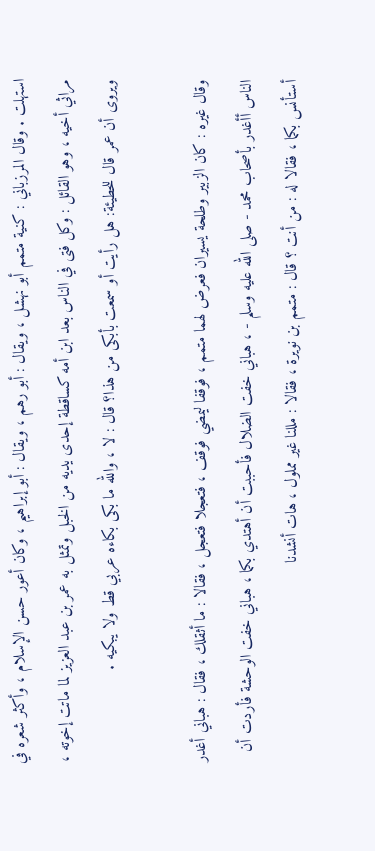استهلت . وقال المرزباني : كنية متمم أبو نهشل ، ويقال : أبو رهم ، ويقال : أبو إبراهيم ، وكان أعور حسن الإسلام ، وأكثر شعره في مراثي أخيه ، وهو القائل : وكل فتى في الناس بعد ابن أمه كساقطة إحدى يديه من الخبل وتمثل به عمر بن عبد العزيز لما ماتت إخوته ، ويروى أن عمر قال للحطيئة: هل رأيت أو سمعت بأبكى من هذا؟ قال : لا ، والله ما بكى بكاءه عربي قط ولا يبكيه .

وقال غيره : كان الزبير وطلحة يسيران فعرض لهما متمم ، فوقفا ليمضي فوقف ، فتعجلا فتعجل ، فقالا : ما أثقلك ، فقال : هباني أغدر الناس أأغدر بأصحاب محمد - صلى الله عليه وسلم - ، هباني خفت الضلال فأحببت أن أهتدي بكما ، هباني خفت الوحشة فأردت أن أستأنس بكما ، فقالا له : من أنت ؟ قال : متمم بن نويرة ، فقالا : مللنا غير مملول ، هات أنشدنا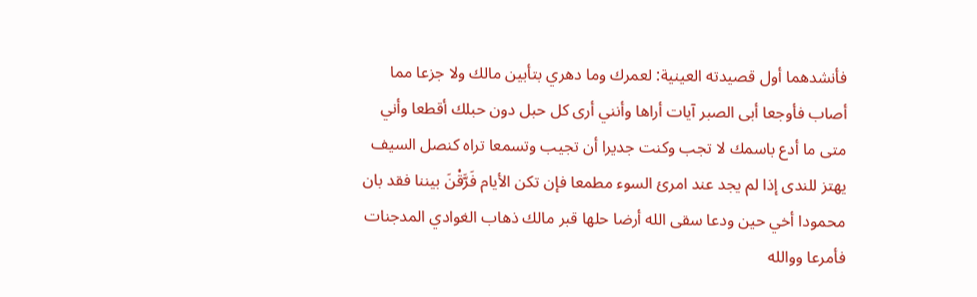فأنشدهما أول قصيدته العينية: لعمرك وما دهري بتأبين مالك ولا جزعا مما أصاب فأوجعا أبى الصبر آيات أراها وأنني أرى كل حبل دون حبلك أقطعا وأني متى ما أدع باسمك لا تجب وكنت جديرا أن تجيب وتسمعا تراه كنصل السيف يهتز للندى إذا لم يجد عند امرئ السوء مطمعا فإن تكن الأيام فَرَّقْنَ بيننا فقد بان محمودا أخي حين ودعا سقى الله أرضا حلها قبر مالك ذهاب الغوادي المدجنات فأمرعا ووالله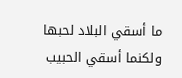ما أسقي البلاد لحبها ولكنما أسقي الحبيب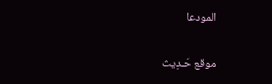المودعا

موقع حَـدِيث